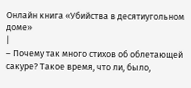Онлайн книга «Убийства в десятиугольном доме»
|
– Почему так много стихов об облетающей сакуре? Такое время, что ли, было,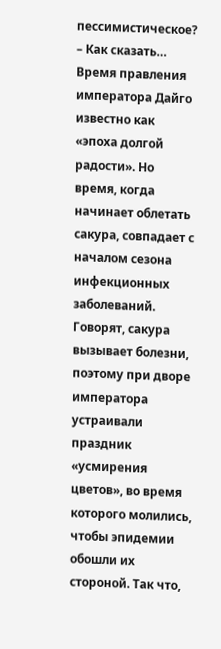пессимистическое? – Как сказать… Время правления императора Дайго известно как «эпоха долгой радости». Но время, когда начинает облетать сакура, совпадает с началом сезона инфекционных заболеваний. Говорят, сакура вызывает болезни, поэтому при дворе императора устраивали праздник «усмирения цветов», во время которого молились, чтобы эпидемии обошли их стороной. Так что,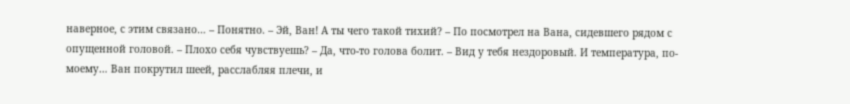наверное, с этим связано… – Понятно. – Эй, Ван! А ты чего такой тихий? – По посмотрел на Вана, сидевшего рядом с опущенной головой. – Плохо себя чувствуешь? – Да, что-то голова болит. – Вид у тебя нездоровый. И температура, по-моему… Ван покрутил шеей, расслабляя плечи, и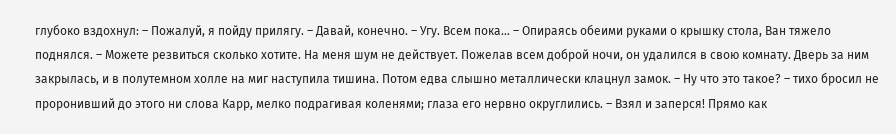глубоко вздохнул: – Пожалуй, я пойду прилягу. – Давай, конечно. – Угу. Всем пока… – Опираясь обеими руками о крышку стола, Ван тяжело поднялся. – Можете резвиться сколько хотите. На меня шум не действует. Пожелав всем доброй ночи, он удалился в свою комнату. Дверь за ним закрылась, и в полутемном холле на миг наступила тишина. Потом едва слышно металлически клацнул замок. – Ну что это такое? – тихо бросил не проронивший до этого ни слова Карр, мелко подрагивая коленями; глаза его нервно округлились. – Взял и заперся! Прямо как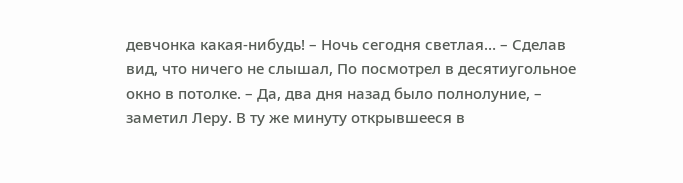девчонка какая-нибудь! – Ночь сегодня светлая… – Сделав вид, что ничего не слышал, По посмотрел в десятиугольное окно в потолке. – Да, два дня назад было полнолуние, – заметил Леру. В ту же минуту открывшееся в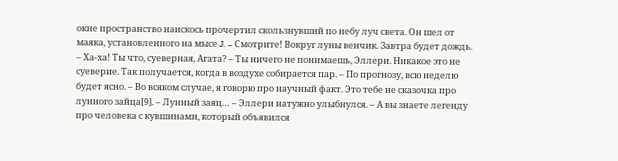окне пространство наискось прочертил скользнувший по небу луч света. Он шел от маяка, установленного на мысе J. – Смотрите! Вокруг луны венчик. Завтра будет дождь. – Ха-ха! Ты что, суеверная, Агата? – Ты ничего не понимаешь, Эллери. Никакое это не суеверие. Так получается, когда в воздухе собирается пар. – По прогнозу, всю неделю будет ясно. – Во всяком случае, я говорю про научный факт. Это тебе не сказочка про лунного зайца[9]. – Лунный заяц… – Эллери натужно улыбнулся. – А вы знаете легенду про человека с кувшинами, который объявился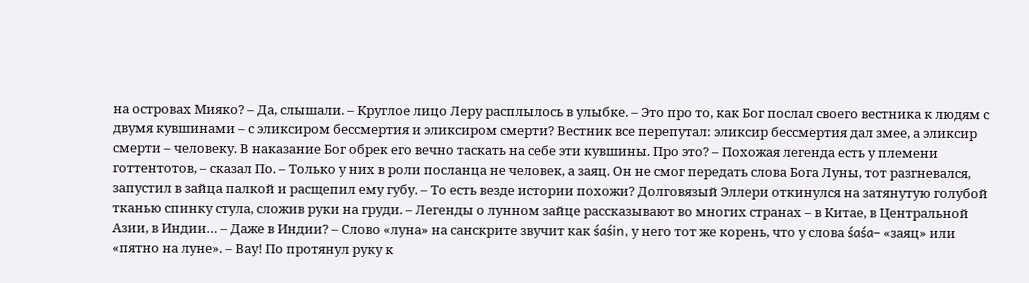на островах Мияко? – Да, слышали. – Круглое лицо Леру расплылось в улыбке. – Это про то, как Бог послал своего вестника к людям с двумя кувшинами – с эликсиром бессмертия и эликсиром смерти? Вестник все перепутал: эликсир бессмертия дал змее, а эликсир смерти – человеку. В наказание Бог обрек его вечно таскать на себе эти кувшины. Про это? – Похожая легенда есть у племени готтентотов, – сказал По. – Только у них в роли посланца не человек, а заяц. Он не смог передать слова Бога Луны, тот разгневался, запустил в зайца палкой и расщепил ему губу. – То есть везде истории похожи? Долговязый Эллери откинулся на затянутую голубой тканью спинку стула, сложив руки на груди. – Легенды о лунном зайце рассказывают во многих странах – в Китае, в Центральной Азии, в Индии… – Даже в Индии? – Слово «луна» на санскрите звучит как śaśin, у него тот же корень, что у слова śaśa– «заяц» или «пятно на луне». – Вау! По протянул руку к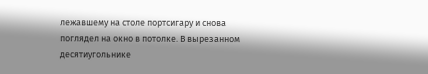лежавшему на столе портсигару и снова поглядел на окно в потолке. В вырезанном десятиугольнике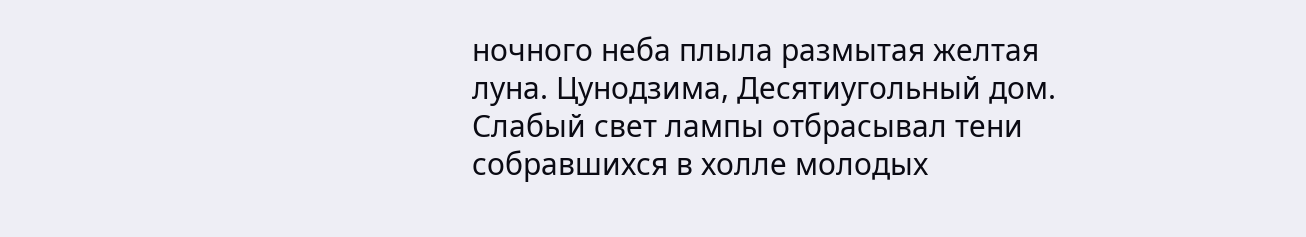ночного неба плыла размытая желтая луна. Цунодзима, Десятиугольный дом. Слабый свет лампы отбрасывал тени собравшихся в холле молодых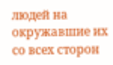людей на окружавшие их со всех сторон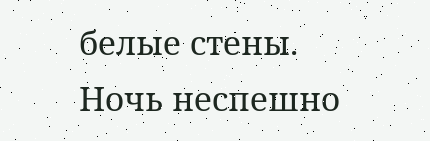белые стены. Ночь неспешно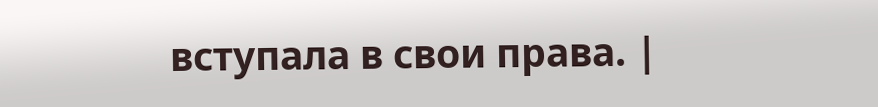вступала в свои права. |